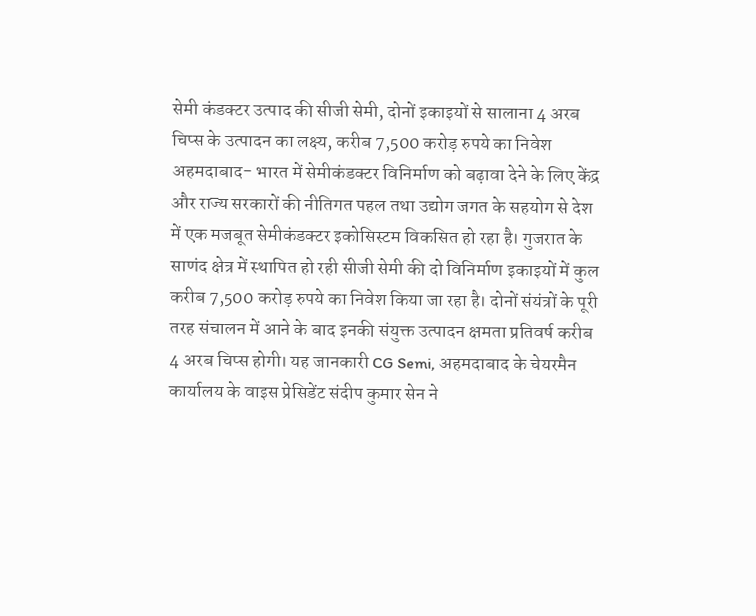सेमी कंडक्टर उत्पाद की सीजी सेमी, दोनों इकाइयों से सालाना 4 अरब चिप्स के उत्पादन का लक्ष्य, करीब 7,500 करोड़ रुपये का निवेश
अहमदाबाद- भारत में सेमीकंडक्टर विनिर्माण को बढ़ावा देने के लिए केंद्र और राज्य सरकारों की नीतिगत पहल तथा उद्योग जगत के सहयोग से देश में एक मजबूत सेमीकंडक्टर इकोसिस्टम विकसित हो रहा है। गुजरात के साणंद क्षेत्र में स्थापित हो रही सीजी सेमी की दो विनिर्माण इकाइयों में कुल करीब 7,500 करोड़ रुपये का निवेश किया जा रहा है। दोनों संयंत्रों के पूरी तरह संचालन में आने के बाद इनकी संयुक्त उत्पादन क्षमता प्रतिवर्ष करीब 4 अरब चिप्स होगी। यह जानकारी CG Semi, अहमदाबाद के चेयरमैन कार्यालय के वाइस प्रेसिडेंट संदीप कुमार सेन ने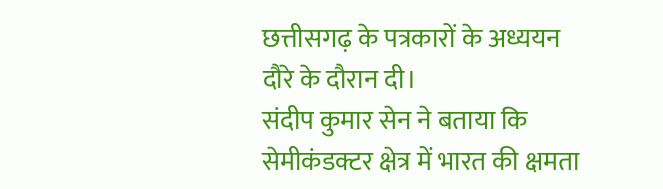छत्तीसगढ़ के पत्रकारों के अध्ययन दौरे के दौरान दी।
संदीप कुमार सेन ने बताया कि सेमीकंडक्टर क्षेत्र में भारत की क्षमता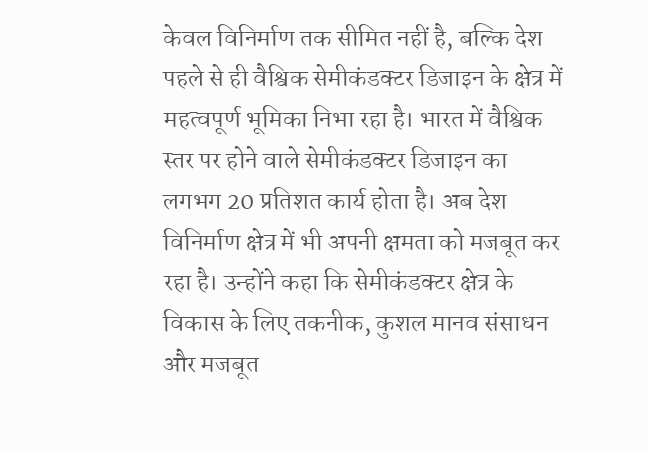केवल विनिर्माण तक सीमित नहीं है, बल्कि देश पहले से ही वैश्विक सेमीकंडक्टर डिजाइन के क्षेत्र में महत्वपूर्ण भूमिका निभा रहा है। भारत में वैश्विक स्तर पर होने वाले सेमीकंडक्टर डिजाइन का लगभग 20 प्रतिशत कार्य होता है। अब देश विनिर्माण क्षेत्र में भी अपनी क्षमता को मजबूत कर रहा है। उन्होंने कहा कि सेमीकंडक्टर क्षेत्र के विकास के लिए तकनीक, कुशल मानव संसाधन और मजबूत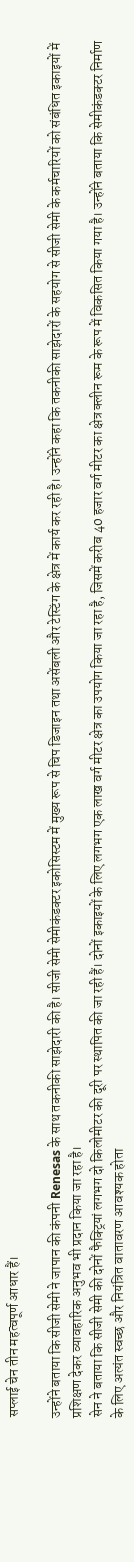सप्लाई चेन तीन महत्वपूर्ण आधार हैं।

उन्होंने बताया कि सीजी सेमी ने जापान की कंपनी Renesas के साथ तकनीकी साझेदारी की है। सीजी सेमी सेमीकंडक्टर इकोसिस्टम में मुख्य रूप से चिप डिजाइन तथा असेंबली और टेस्टिंग के क्षेत्र में कार्य कर रही है। उन्होंने कहा कि तकनीकी साझेदारों के सहयोग से सीजी सेमी के कर्मचारियों को संबंधित इकाइयों में प्रशिक्षण देकर व्यावहारिक अनुभव भी प्रदान किया जा रहा है।
सेन ने बताया कि सीजी सेमी की दोनों फैक्ट्रियां लगभग दो किलोमीटर की दूरी पर स्थापित की जा रही हैं। दोनों इकाइयों के लिए लगभग एक लाख वर्ग मीटर क्षेत्र का उपयोग किया जा रहा है, जिसमें करीब 40 हजार वर्ग मीटर का क्षेत्र क्लीन रूम के रूप में विकसित किया गया है। उन्होंने बताया कि सेमीकंडक्टर निर्माण के लिए अत्यंत स्वच्छ और नियंत्रित वातावरण आवश्यक होता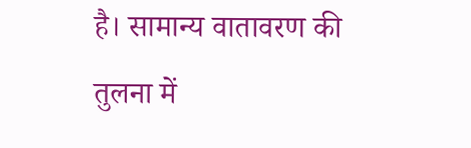है। सामान्य वातावरण की तुलना में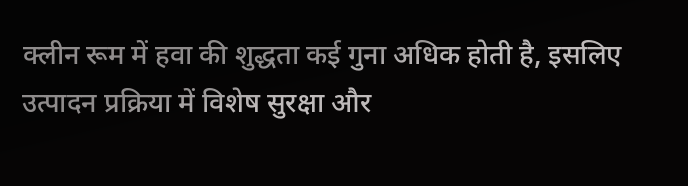क्लीन रूम में हवा की शुद्धता कई गुना अधिक होती है, इसलिए उत्पादन प्रक्रिया में विशेष सुरक्षा और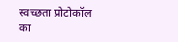स्वच्छता प्रोटोकॉल का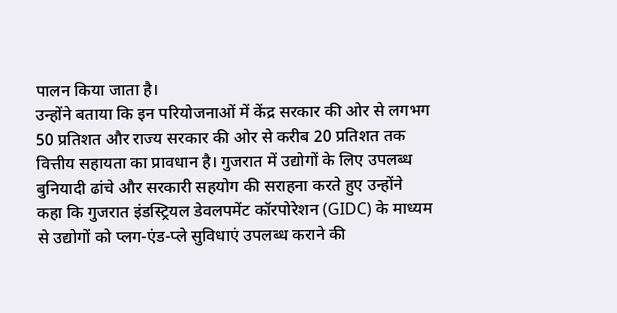पालन किया जाता है।
उन्होंने बताया कि इन परियोजनाओं में केंद्र सरकार की ओर से लगभग 50 प्रतिशत और राज्य सरकार की ओर से करीब 20 प्रतिशत तक वित्तीय सहायता का प्रावधान है। गुजरात में उद्योगों के लिए उपलब्ध बुनियादी ढांचे और सरकारी सहयोग की सराहना करते हुए उन्होंने कहा कि गुजरात इंडस्ट्रियल डेवलपमेंट कॉरपोरेशन (GIDC) के माध्यम से उद्योगों को प्लग-एंड-प्ले सुविधाएं उपलब्ध कराने की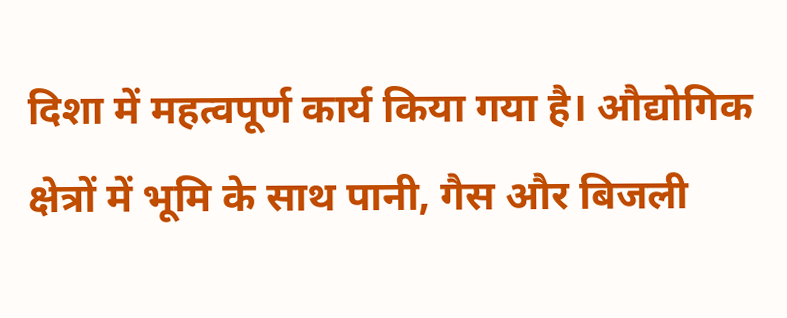दिशा में महत्वपूर्ण कार्य किया गया है। औद्योगिक क्षेत्रों में भूमि के साथ पानी, गैस और बिजली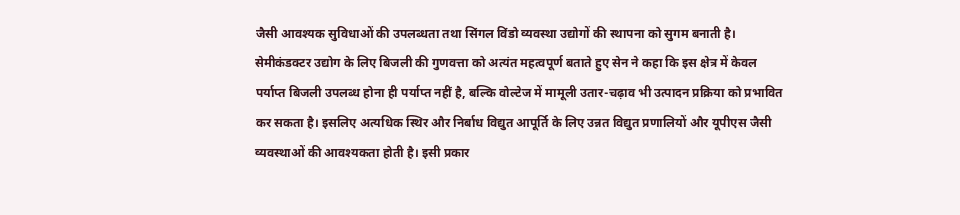जैसी आवश्यक सुविधाओं की उपलब्धता तथा सिंगल विंडो व्यवस्था उद्योगों की स्थापना को सुगम बनाती है।
सेमीकंडक्टर उद्योग के लिए बिजली की गुणवत्ता को अत्यंत महत्वपूर्ण बताते हुए सेन ने कहा कि इस क्षेत्र में केवल पर्याप्त बिजली उपलब्ध होना ही पर्याप्त नहीं है, बल्कि वोल्टेज में मामूली उतार-चढ़ाव भी उत्पादन प्रक्रिया को प्रभावित कर सकता है। इसलिए अत्यधिक स्थिर और निर्बाध विद्युत आपूर्ति के लिए उन्नत विद्युत प्रणालियों और यूपीएस जैसी व्यवस्थाओं की आवश्यकता होती है। इसी प्रकार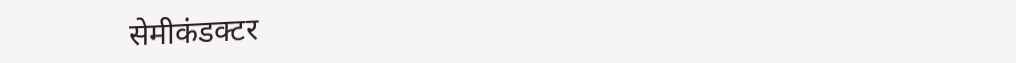सेमीकंडक्टर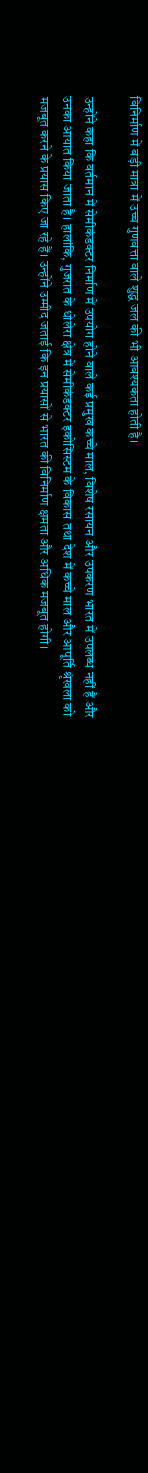विनिर्माण में बड़ी मात्रा में उच्च गुणवत्ता वाले शुद्ध जल की भी आवश्यकता होती है।

उन्होंने कहा कि वर्तमान में सेमीकंडक्टर निर्माण में उपयोग होने वाले कई प्रमुख कच्चे माल, विशेष रसायन और उपकरण भारत में उपलब्ध नहीं हैं और उनका आयात किया जाता है। हालांकि, गुजरात के धोलेरा क्षेत्र में सेमीकंडक्टर इकोसिस्टम के विकास तथा देश में कच्चे माल और आपूर्ति श्रृंखला को मजबूत करने के प्रयास किए जा रहे हैं। उन्होंने उम्मीद जताई कि इन प्रयासों से भारत की विनिर्माण क्षमता और अधिक मजबूत होगी।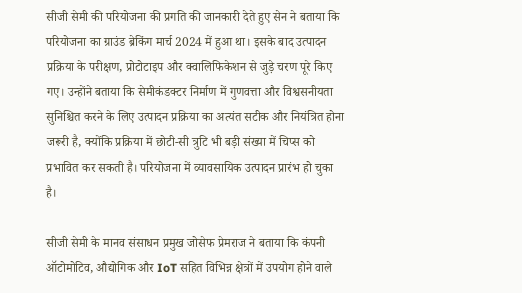सीजी सेमी की परियोजना की प्रगति की जानकारी देते हुए सेन ने बताया कि परियोजना का ग्राउंड ब्रेकिंग मार्च 2024 में हुआ था। इसके बाद उत्पादन प्रक्रिया के परीक्षण, प्रोटोटाइप और क्वालिफिकेशन से जुड़े चरण पूरे किए गए। उन्होंने बताया कि सेमीकंडक्टर निर्माण में गुणवत्ता और विश्वसनीयता सुनिश्चित करने के लिए उत्पादन प्रक्रिया का अत्यंत सटीक और नियंत्रित होना जरूरी है, क्योंकि प्रक्रिया में छोटी-सी त्रुटि भी बड़ी संख्या में चिप्स को प्रभावित कर सकती है। परियोजना में व्यावसायिक उत्पादन प्रारंभ हो चुका है।

सीजी सेमी के मानव संसाधन प्रमुख जोसेफ प्रेमराज ने बताया कि कंपनी ऑटोमोटिव, औद्योगिक और IoT सहित विभिन्न क्षेत्रों में उपयोग होने वाले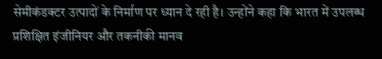सेमीकंडक्टर उत्पादों के निर्माण पर ध्यान दे रही है। उन्होंने कहा कि भारत में उपलब्ध प्रशिक्षित इंजीनियर और तकनीकी मानव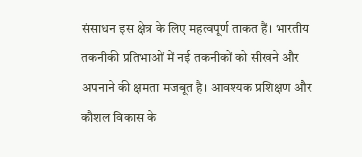संसाधन इस क्षेत्र के लिए महत्वपूर्ण ताकत हैं। भारतीय तकनीकी प्रतिभाओं में नई तकनीकों को सीखने और अपनाने की क्षमता मजबूत है। आवश्यक प्रशिक्षण और कौशल विकास के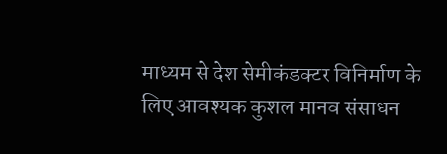माध्यम से देश सेमीकंडक्टर विनिर्माण के लिए आवश्यक कुशल मानव संसाधन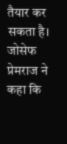तैयार कर सकता है।
जोसेफ प्रेमराज ने कहा कि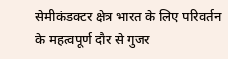सेमीकंडक्टर क्षेत्र भारत के लिए परिवर्तन के महत्वपूर्ण दौर से गुजर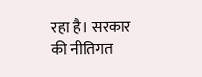रहा है। सरकार की नीतिगत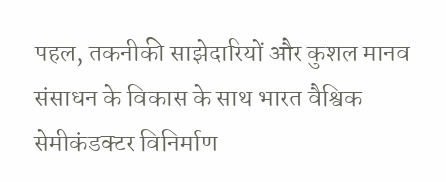पहल, तकनीकी साझेदारियों और कुशल मानव संसाधन के विकास के साथ भारत वैश्विक सेमीकंडक्टर विनिर्माण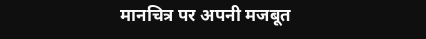मानचित्र पर अपनी मजबूत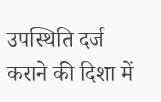उपस्थिति दर्ज कराने की दिशा में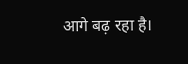आगे बढ़ रहा है।